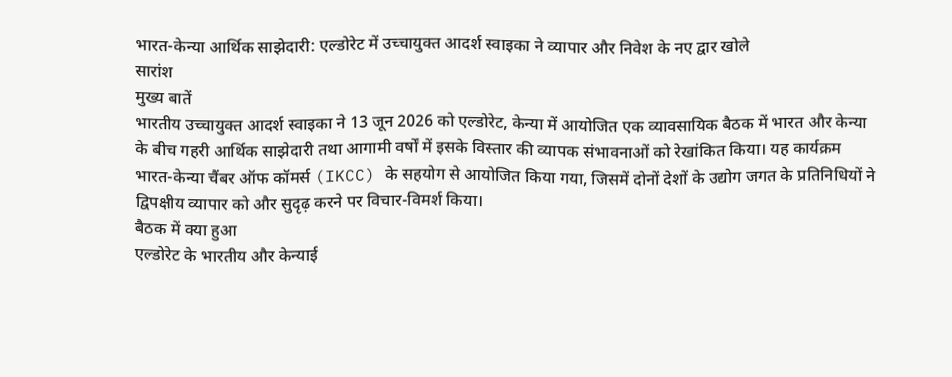भारत-केन्या आर्थिक साझेदारी: एल्डोरेट में उच्चायुक्त आदर्श स्वाइका ने व्यापार और निवेश के नए द्वार खोले
सारांश
मुख्य बातें
भारतीय उच्चायुक्त आदर्श स्वाइका ने 13 जून 2026 को एल्डोरेट, केन्या में आयोजित एक व्यावसायिक बैठक में भारत और केन्या के बीच गहरी आर्थिक साझेदारी तथा आगामी वर्षों में इसके विस्तार की व्यापक संभावनाओं को रेखांकित किया। यह कार्यक्रम भारत-केन्या चैंबर ऑफ कॉमर्स (IKCC) के सहयोग से आयोजित किया गया, जिसमें दोनों देशों के उद्योग जगत के प्रतिनिधियों ने द्विपक्षीय व्यापार को और सुदृढ़ करने पर विचार-विमर्श किया।
बैठक में क्या हुआ
एल्डोरेट के भारतीय और केन्याई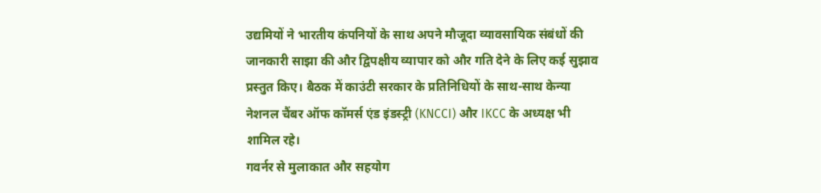उद्यमियों ने भारतीय कंपनियों के साथ अपने मौजूदा व्यावसायिक संबंधों की जानकारी साझा की और द्विपक्षीय व्यापार को और गति देने के लिए कई सुझाव प्रस्तुत किए। बैठक में काउंटी सरकार के प्रतिनिधियों के साथ-साथ केन्या नेशनल चैंबर ऑफ कॉमर्स एंड इंडस्ट्री (KNCCI) और IKCC के अध्यक्ष भी शामिल रहे।
गवर्नर से मुलाकात और सहयोग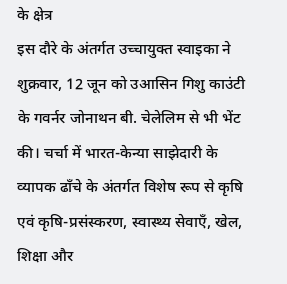के क्षेत्र
इस दौरे के अंतर्गत उच्चायुक्त स्वाइका ने शुक्रवार, 12 जून को उआसिन गिशु काउंटी के गवर्नर जोनाथन बी. चेलेलिम से भी भेंट की। चर्चा में भारत-केन्या साझेदारी के व्यापक ढाँचे के अंतर्गत विशेष रूप से कृषि एवं कृषि-प्रसंस्करण, स्वास्थ्य सेवाएँ, खेल, शिक्षा और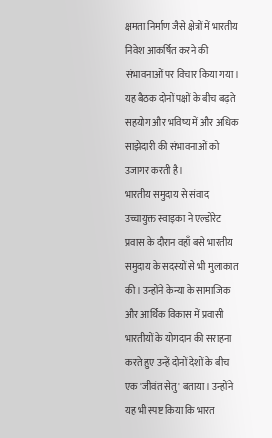क्षमता निर्माण जैसे क्षेत्रों में भारतीय निवेश आकर्षित करने की संभावनाओं पर विचार किया गया। यह बैठक दोनों पक्षों के बीच बढ़ते सहयोग और भविष्य में और अधिक साझेदारी की संभावनाओं को उजागर करती है।
भारतीय समुदाय से संवाद
उच्चायुक्त स्वाइका ने एल्डोरेट प्रवास के दौरान वहाँ बसे भारतीय समुदाय के सदस्यों से भी मुलाकात की। उन्होंने केन्या के सामाजिक और आर्थिक विकास में प्रवासी भारतीयों के योगदान की सराहना करते हुए उन्हें दोनों देशों के बीच एक 'जीवंत सेतु' बताया। उन्होंने यह भी स्पष्ट किया कि भारत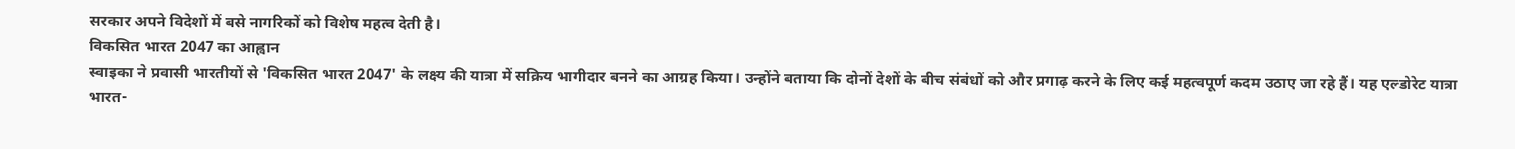सरकार अपने विदेशों में बसे नागरिकों को विशेष महत्व देती है।
विकसित भारत 2047 का आह्वान
स्वाइका ने प्रवासी भारतीयों से 'विकसित भारत 2047' के लक्ष्य की यात्रा में सक्रिय भागीदार बनने का आग्रह किया। उन्होंने बताया कि दोनों देशों के बीच संबंधों को और प्रगाढ़ करने के लिए कई महत्वपूर्ण कदम उठाए जा रहे हैं। यह एल्डोरेट यात्रा भारत-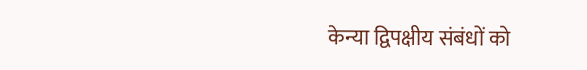केन्या द्विपक्षीय संबंधों को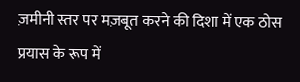ज़मीनी स्तर पर मज़बूत करने की दिशा में एक ठोस प्रयास के रूप में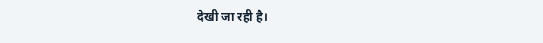देखी जा रही है।